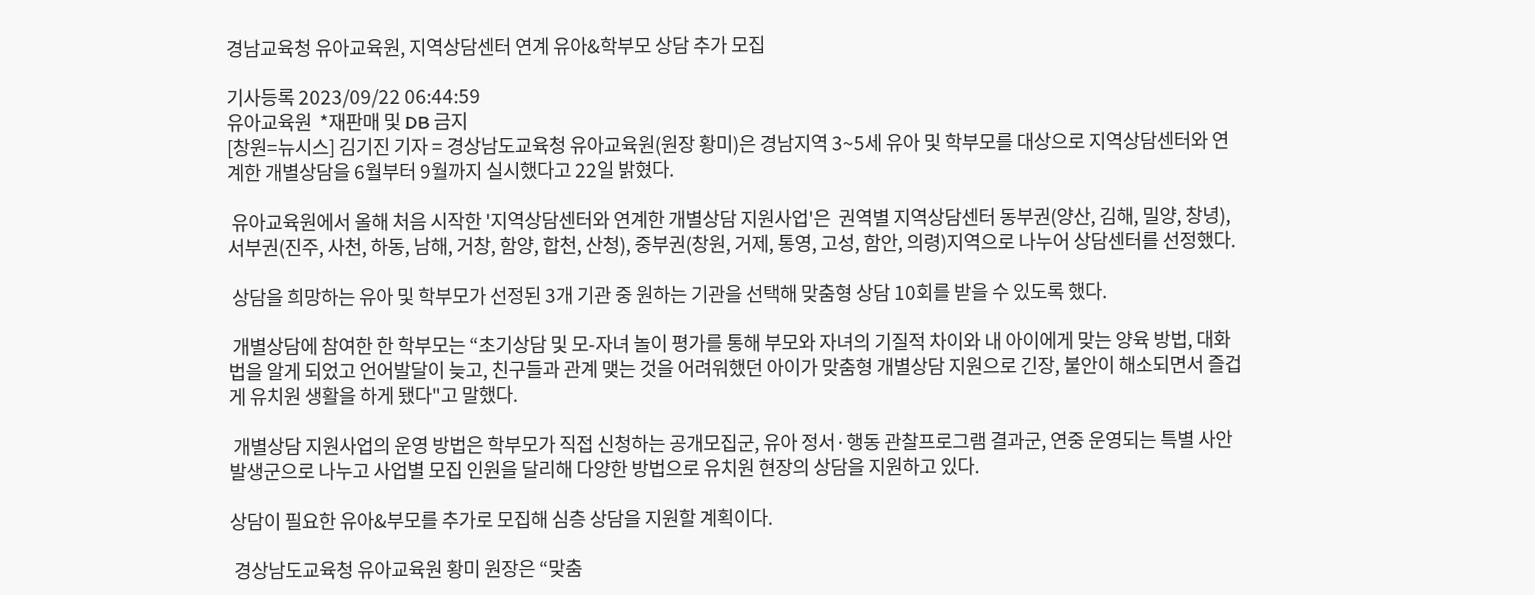경남교육청 유아교육원, 지역상담센터 연계 유아&학부모 상담 추가 모집

기사등록 2023/09/22 06:44:59
유아교육원  *재판매 및 DB 금지
[창원=뉴시스] 김기진 기자 = 경상남도교육청 유아교육원(원장 황미)은 경남지역 3~5세 유아 및 학부모를 대상으로 지역상담센터와 연계한 개별상담을 6월부터 9월까지 실시했다고 22일 밝혔다.

 유아교육원에서 올해 처음 시작한 '지역상담센터와 연계한 개별상담 지원사업'은  권역별 지역상담센터 동부권(양산, 김해, 밀양, 창녕), 서부권(진주, 사천, 하동, 남해, 거창, 함양, 합천, 산청), 중부권(창원, 거제, 통영, 고성, 함안, 의령)지역으로 나누어 상담센터를 선정했다.

 상담을 희망하는 유아 및 학부모가 선정된 3개 기관 중 원하는 기관을 선택해 맞춤형 상담 10회를 받을 수 있도록 했다.

 개별상담에 참여한 한 학부모는 “초기상담 및 모-자녀 놀이 평가를 통해 부모와 자녀의 기질적 차이와 내 아이에게 맞는 양육 방법, 대화법을 알게 되었고 언어발달이 늦고, 친구들과 관계 맺는 것을 어려워했던 아이가 맞춤형 개별상담 지원으로 긴장, 불안이 해소되면서 즐겁게 유치원 생활을 하게 됐다"고 말했다.

 개별상담 지원사업의 운영 방법은 학부모가 직접 신청하는 공개모집군, 유아 정서·행동 관찰프로그램 결과군, 연중 운영되는 특별 사안 발생군으로 나누고 사업별 모집 인원을 달리해 다양한 방법으로 유치원 현장의 상담을 지원하고 있다.

상담이 필요한 유아&부모를 추가로 모집해 심층 상담을 지원할 계획이다.

 경상남도교육청 유아교육원 황미 원장은 “맞춤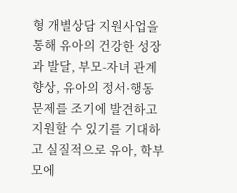형 개별상담 지원사업을 통해 유아의 건강한 성장과 발달, 부모-자녀 관계 향상, 유아의 정서·행동 문제를 조기에 발견하고 지원할 수 있기를 기대하고 실질적으로 유아, 학부모에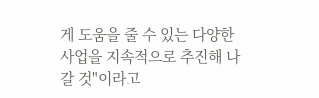게 도움을 줄 수 있는 다양한 사업을 지속적으로 추진해 나갈 것"이라고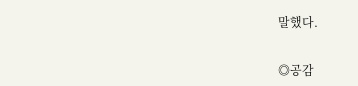말했다.


◎공감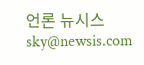언론 뉴시스 sky@newsis.com